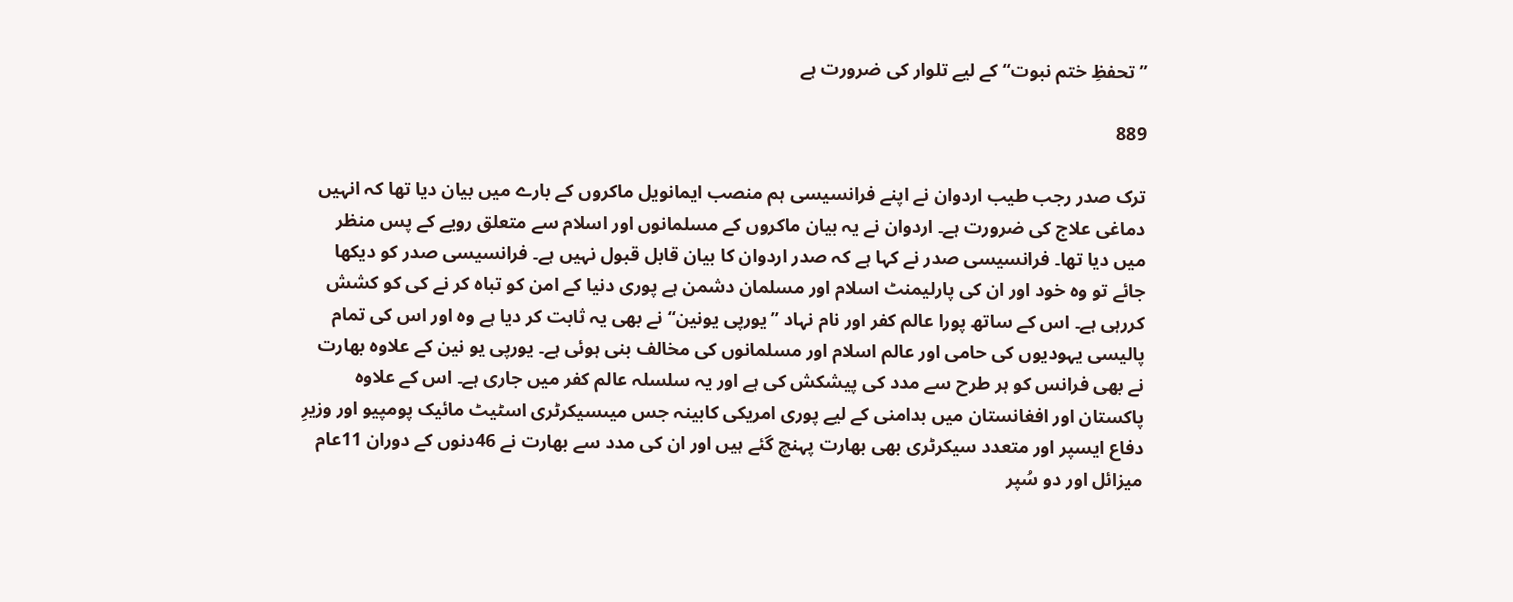’’تحفظِ ختم نبوت‘‘ کے لیے تلوار کی ضرورت ہے

889

ترک صدر رجب طیب اردوان نے اپنے فرانسیسی ہم منصب ایمانویل ماکروں کے بارے میں بیان دیا تھا کہ انہیں دماغی علاج کی ضرورت ہے۔ اردوان نے یہ بیان ماکروں کے مسلمانوں اور اسلام سے متعلق رویے کے پس منظر میں دیا تھا۔ فرانسیسی صدر نے کہا ہے کہ صدر اردوان کا بیان قابل قبول نہیں ہے۔ فرانسیسی صدر کو دیکھا جائے تو وہ خود اور ان کی پارلیمنٹ اسلام اور مسلمان دشمن ہے پوری دنیا کے امن کو تباہ کر نے کی کو کشش کررہی ہے۔ اس کے ساتھ پورا عالم کفر اور نام نہاد ’’یورپی یونین‘‘ نے بھی یہ ثابت کر دیا ہے وہ اور اس کی تمام پالیسی یہودیوں کی حامی اور عالم اسلام اور مسلمانوں کی مخالف بنی ہوئی ہے۔ یورپی یو نین کے علاوہ بھارت نے بھی فرانس کو ہر طرح سے مدد کی پیشکش کی ہے اور یہ سلسلہ عالم کفر میں جاری ہے۔ اس کے علاوہ پاکستان اور افغانستان میں بدامنی کے لیے پوری امریکی کابینہ جس میںسیکرٹری اسٹیٹ مائیک پومپیو اور وزیرِ دفاع ایسپر اور متعدد سیکرٹری بھی بھارت پہنچ گئے ہیں اور ان کی مدد سے بھارت نے 46دنوں کے دوران 11عام میزائل اور دو سُپر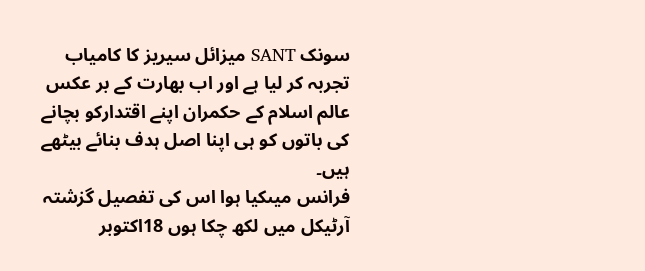سونک SANT میزائل سیریز کا کامیاب تجربہ کر لیا ہے اور اب بھارت کے بر عکس عالم اسلام کے حکمران اپنے اقتدارکو بچانے کی باتوں کو ہی اپنا اصل ہدف بنائے بیٹھے ہیں۔
فرانس میںکیا ہوا اس کی تفصیل گزشتہ آرٹیکل میں لکھ چکا ہوں 18اکتوبر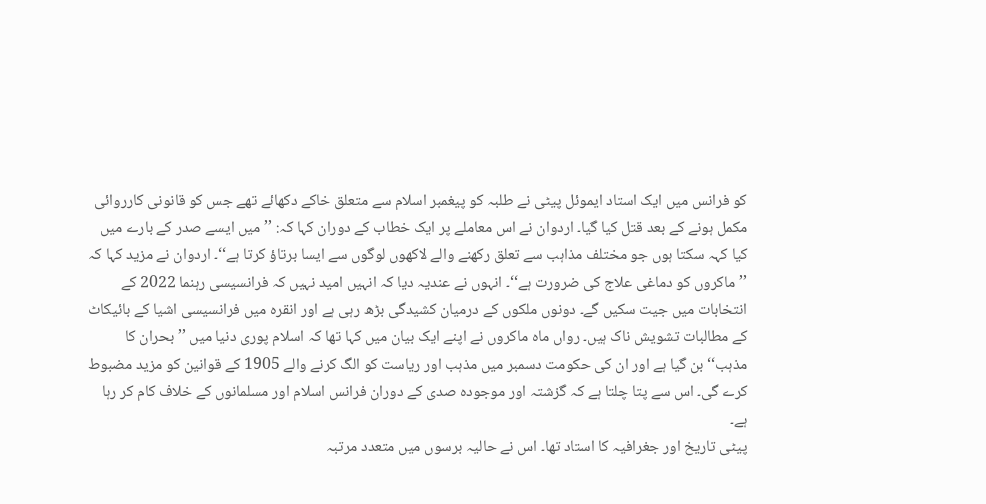کو فرانس میں ایک استاد ایموئل پیٹی نے طلبہ کو پیغمبر اسلام سے متعلق خاکے دکھائے تھے جس کو قانونی کارروائی مکمل ہونے کے بعد قتل کیا گیا۔ اردوان نے اس معاملے پر ایک خطاب کے دوران کہا کہ: ’’میں ایسے صدر کے بارے میں کیا کہہ سکتا ہوں جو مختلف مذاہب سے تعلق رکھنے والے لاکھوں لوگوں سے ایسا برتاؤ کرتا ہے‘‘۔ اردوان نے مزید کہا کہ ’’ماکروں کو دماغی علاج کی ضرورت ہے‘‘۔ انہوں نے عندیہ دیا کہ انہیں امید نہیں کہ فرانسیسی رہنما 2022 کے انتخابات میں جیت سکیں گے۔ دونوں ملکوں کے درمیان کشیدگی بڑھ رہی ہے اور انقرہ میں فرانسیسی اشیا کے بائیکاٹ کے مطالبات تشویش ناک ہیں۔ رواں ماہ ماکروں نے اپنے ایک بیان میں کہا تھا کہ اسلام پوری دنیا میں ’’بحران کا مذہب‘‘ بن گیا ہے اور ان کی حکومت دسمبر میں مذہب اور ریاست کو الگ کرنے والے 1905 کے قوانین کو مزید مضبوط کرے گی۔ اس سے پتا چلتا ہے کہ گزشتہ اور موجودہ صدی کے دوران فرانس اسلام اور مسلمانوں کے خلاف کام کر رہا ہے۔
پیٹی تاریخ اور جغرافیہ کا استاد تھا۔ اس نے حالیہ برسوں میں متعدد مرتبہ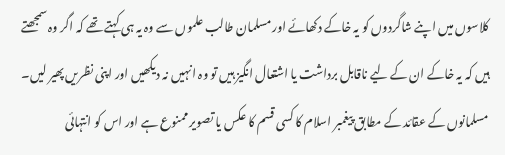کلاسوں میں اپنے شاگردوں کو یہ خاکے دکھائے اور مسلمان طالب علموں سے وہ یہ ہی کہتے تھے کہ اگر وہ سمجھتے ہیں کہ یہ خاکے ان کے لیے ناقابل برداشت یا اشتعال انگیز ہیں تو وہ انہیں نہ دیکھیں اور اپنی نظریں پھیر لیں۔ مسلمانوں کے عقائد کے مطابق پیغمبر اسلام کا کسی قسم کا عکس یا تصویر ممنوع ہے اور اس کو انتہائی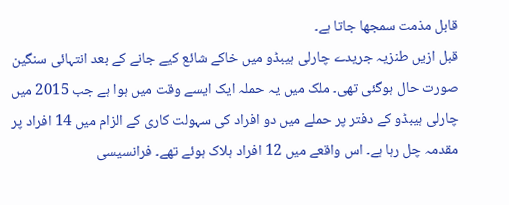قابل مذمت سمجھا جاتا ہے۔
قبل ازیں طنزیہ جریدے چارلی ہیبڈو میں خاکے شائع کیے جانے کے بعد انتہائی سنگین صورت حال ہوگئی تھی۔ ملک میں یہ حملہ ایک ایسے وقت میں ہوا ہے جب 2015 میں چارلی ہیبڈو کے دفتر پر حملے میں دو افراد کی سہولت کاری کے الزام میں 14 افراد پر مقدمہ چل رہا ہے۔ اس واقعے میں 12 افراد ہلاک ہوئے تھے۔ فرانسیسی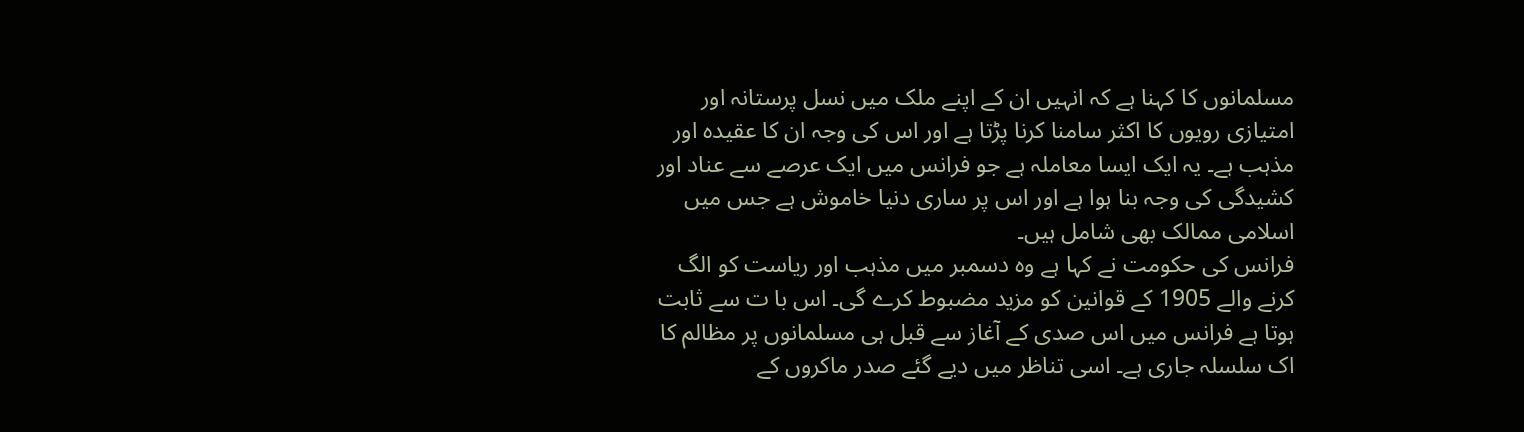مسلمانوں کا کہنا ہے کہ انہیں ان کے اپنے ملک میں نسل پرستانہ اور امتیازی رویوں کا اکثر سامنا کرنا پڑتا ہے اور اس کی وجہ ان کا عقیدہ اور مذہب ہے۔ یہ ایک ایسا معاملہ ہے جو فرانس میں ایک عرصے سے عناد اور کشیدگی کی وجہ بنا ہوا ہے اور اس پر ساری دنیا خاموش ہے جس میں اسلامی ممالک بھی شامل ہیں۔
فرانس کی حکومت نے کہا ہے وہ دسمبر میں مذہب اور ریاست کو الگ کرنے والے 1905 کے قوانین کو مزید مضبوط کرے گی۔ اس با ت سے ثابت ہوتا ہے فرانس میں اس صدی کے آغاز سے قبل ہی مسلمانوں پر مظالم کا اک سلسلہ جاری ہے۔ اسی تناظر میں دیے گئے صدر ماکروں کے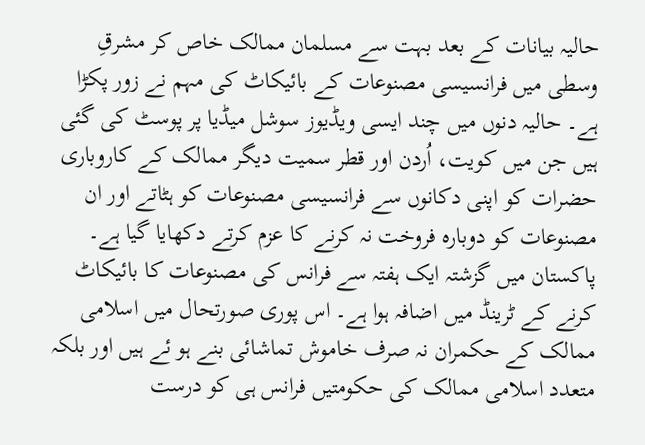حالیہ بیانات کے بعد بہت سے مسلمان ممالک خاص کر مشرقِ وسطی میں فرانسیسی مصنوعات کے بائیکاٹ کی مہم نے زور پکڑا ہے۔ حالیہ دنوں میں چند ایسی ویڈیوز سوشل میڈیا پر پوسٹ کی گئی ہیں جن میں کویت، اُردن اور قطر سمیت دیگر ممالک کے کاروباری حضرات کو اپنی دکانوں سے فرانسیسی مصنوعات کو ہٹاتے اور ان مصنوعات کو دوبارہ فروخت نہ کرنے کا عزم کرتے دکھایا گیا ہے۔ پاکستان میں گزشتہ ایک ہفتہ سے فرانس کی مصنوعات کا بائیکاٹ کرنے کے ٹرینڈ میں اضافہ ہوا ہے۔ اس پوری صورتحال میں اسلامی ممالک کے حکمران نہ صرف خاموش تماشائی بنے ہو ئے ہیں اور بلکہ متعدد اسلامی ممالک کی حکومتیں فرانس ہی کو درست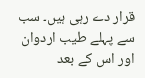قرار دے رہی ہیں۔ سب سے پہلے طیب اردوان اور اس کے بعد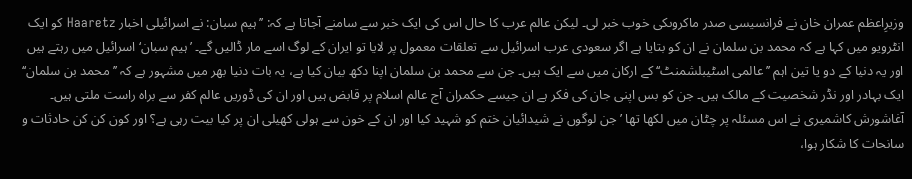وزیرِاعظم عمران خان نے فرانسیسی صدر ماکروںکی خوب خبر لی۔ لیکن عالم عرب کا حال اس کی ایک خبر سے سامنے آجاتا ہے کہ: ’’ہیم سبان: نے اسرائیلی اخبار Haaretz کو ایک انٹرویو میں کہا ہے کہ محمد بن سلمان نے ان کو بتایا ہے اگر سعودی عرب اسرائیل سے تعلقات معمول پر لایا تو ایران کے لوگ اسے مار ڈالیں گے۔ ’ہیم سبان‘ اسرائیل میں رہتے ہیں اور یہ دنیا کے دو یا تین اہم ’’عالمی اسٹیبلشمنٹ‘‘ کے ارکان میں سے ایک ہیں۔ جن سے محمد بن سلمان اپنا دکھ بیان کیا ہے، یہ بات دنیا بھر میں مشہور ہے کہ ’’محمد بن سلمان‘‘ ایک بہادر اور نڈر شخصیت کے مالک ہیں۔ جن کو بس اپنی جان کی فکر ہے ان جیسے حکمران آج عالم اسلام پر قابض ہیں اور ان کی ڈوریں عالم کفر سے براہ راست ملتی ہیں۔
آغاشورش کاشمیری نے اس مسئلہ پر چٹان میں لکھا تھا ’جن لوگوں نے شیدائیان ختم کو شہید کیا اور ان کے خون سے ہولی کھیلی ان پر کیا بیت رہی ہے؟ اور کون کن کن حادثات و سانحات کا شکار ہوا،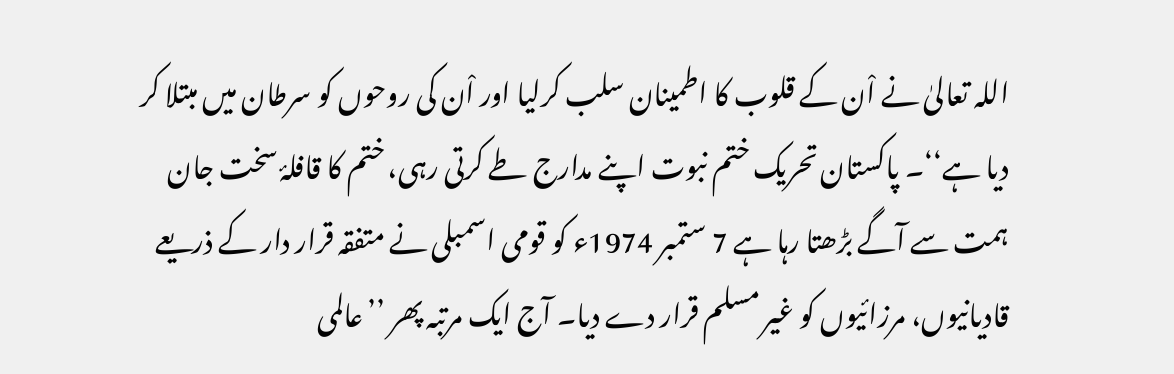اللہ تعالیٰ نے اْن کے قلوب کا اطمینان سلب کرلیا اور اْن کی روحوں کو سرطان میں مبتلا کر دیا ہے‘‘۔ پاکستان تحریک ختم نبوت اپنے مدارج طے کرتی رہی، ختم کا قافلۂ سخت جان ہمت سے آگے بڑھتا رہا ہے 7 ستمبر 1974ء کو قومی اسمبلی نے متفقہ قرار دار کے ذریعے قادیانیوں، مرزائیوں کو غیر مسلم قرار دے دیا۔ آج ایک مرتبہ پھر ’’عالمی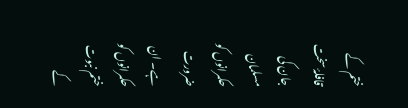ختم کے قافلۂ سخت جان کی مسلمان حکمرانوں کو ضرورت ہے۔ ان حکمرانوں کو ختم نبوت کے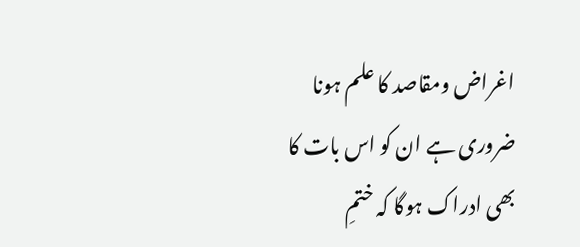اغراض ومقاصد کا علم ہونا ضروری ہے ان کو اس بات کا بھی ادراک ہوگا کہ ختمِ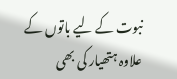نبوت کے لیے باتوں کے علاوہ ہتھیار کی بھی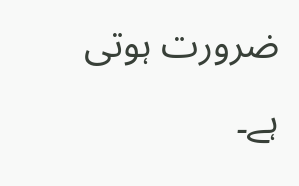ضرورت ہوتی ہے۔